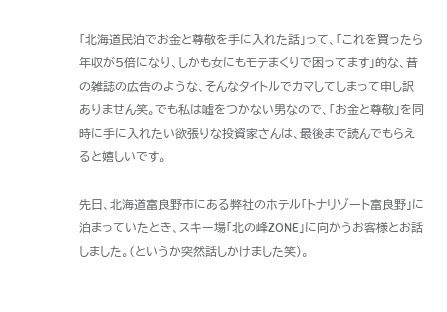「北海道民泊でお金と尊敬を手に入れた話」って、「これを買ったら年収が5倍になり、しかも女にもモテまくりで困ってます」的な、昔の雑誌の広告のような、そんなタイトルでカマしてしまって申し訳ありません笑。でも私は嘘をつかない男なので、「お金と尊敬」を同時に手に入れたい欲張りな投資家さんは、最後まで読んでもらえると嬉しいです。

先日、北海道富良野市にある弊社のホテル「トナリゾート富良野」に泊まっていたとき、スキー場「北の峰ZONE」に向かうお客様とお話しました。(というか突然話しかけました笑)。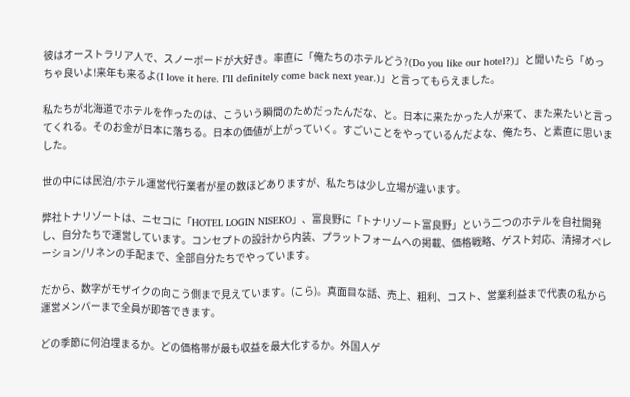彼はオーストラリア人で、スノーボードが大好き。率直に「俺たちのホテルどう?(Do you like our hotel?)」と聞いたら「めっちゃ良いよ!来年も来るよ(I love it here. I’ll definitely come back next year.)」と言ってもらえました。

私たちが北海道でホテルを作ったのは、こういう瞬間のためだったんだな、と。日本に来たかった人が来て、また来たいと言ってくれる。そのお金が日本に落ちる。日本の価値が上がっていく。すごいことをやっているんだよな、俺たち、と素直に思いました。

世の中には民泊/ホテル運営代行業者が星の数ほどありますが、私たちは少し立場が違います。

弊社トナリゾートは、ニセコに「HOTEL LOGIN NISEKO」、富良野に「トナリゾート富良野」という二つのホテルを自社開発し、自分たちで運営しています。コンセプトの設計から内装、プラットフォームへの掲載、価格戦略、ゲスト対応、清掃オペレーション/リネンの手配まで、全部自分たちでやっています。

だから、数字がモザイクの向こう側まで見えています。(こら)。真面目な話、売上、粗利、コスト、営業利益まで代表の私から運営メンバーまで全員が即答できます。

どの季節に何泊埋まるか。どの価格帯が最も収益を最大化するか。外国人ゲ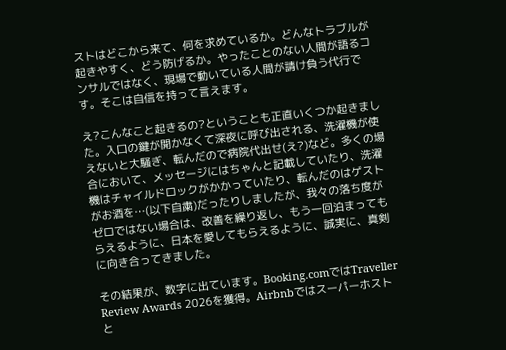ストはどこから来て、何を求めているか。どんなトラブルが起きやすく、どう防げるか。やったことのない人間が語るコンサルではなく、現場で動いている人間が請け負う代行です。そこは自信を持って言えます。

え?こんなこと起きるの?ということも正直いくつか起きました。入口の鍵が開かなくて深夜に呼び出される、洗濯機が使えないと大騒ぎ、転んだので病院代出せ(え?)など。多くの場合において、メッセージにはちゃんと記載していたり、洗濯機はチャイルドロックがかかっていたり、転んだのはゲストがお酒を…(以下自粛)だったりしましたが、我々の落ち度がゼロではない場合は、改善を繰り返し、もう一回泊まってもらえるように、日本を愛してもらえるように、誠実に、真剣に向き合ってきました。

その結果が、数字に出ています。Booking.comではTraveller Review Awards 2026を獲得。Airbnbではスーパーホストと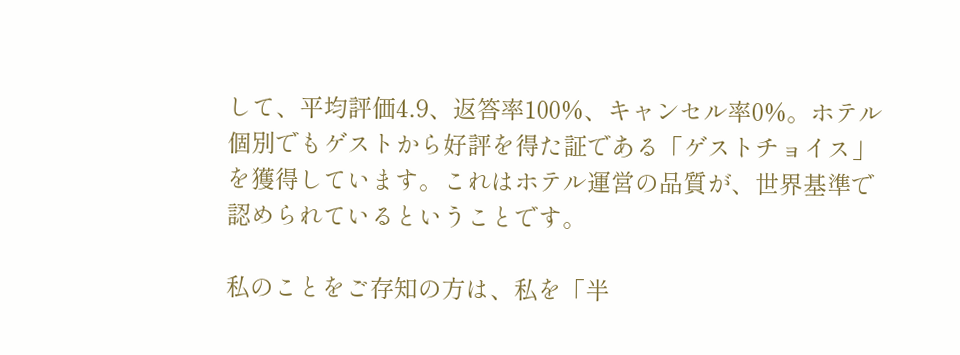して、平均評価4.9、返答率100%、キャンセル率0%。ホテル個別でもゲストから好評を得た証である「ゲストチョイス」を獲得しています。これはホテル運営の品質が、世界基準で認められているということです。

私のことをご存知の方は、私を「半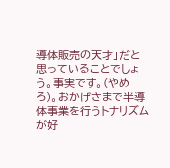導体販売の天才」だと思っていることでしょう。事実です。(やめろ)。おかげさまで半導体事業を行うトナリズムが好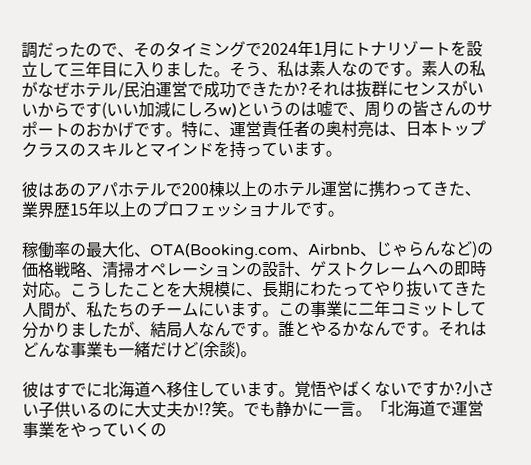調だったので、そのタイミングで2024年1月にトナリゾートを設立して三年目に入りました。そう、私は素人なのです。素人の私がなぜホテル/民泊運営で成功できたか?それは抜群にセンスがいいからです(いい加減にしろw)というのは嘘で、周りの皆さんのサポートのおかげです。特に、運営責任者の奥村亮は、日本トップクラスのスキルとマインドを持っています。

彼はあのアパホテルで200棟以上のホテル運営に携わってきた、業界歴15年以上のプロフェッショナルです。

稼働率の最大化、OTA(Booking.com、Airbnb、じゃらんなど)の価格戦略、清掃オペレーションの設計、ゲストクレームへの即時対応。こうしたことを大規模に、長期にわたってやり抜いてきた人間が、私たちのチームにいます。この事業に二年コミットして分かりましたが、結局人なんです。誰とやるかなんです。それはどんな事業も一緒だけど(余談)。

彼はすでに北海道へ移住しています。覚悟やばくないですか?小さい子供いるのに大丈夫か!?笑。でも静かに一言。「北海道で運営事業をやっていくの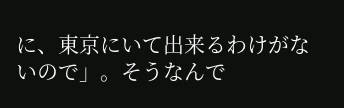に、東京にいて出来るわけがないので」。そうなんで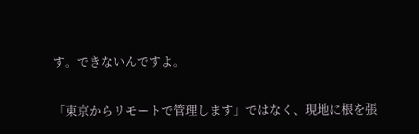す。できないんですよ。

「東京からリモートで管理します」ではなく、現地に根を張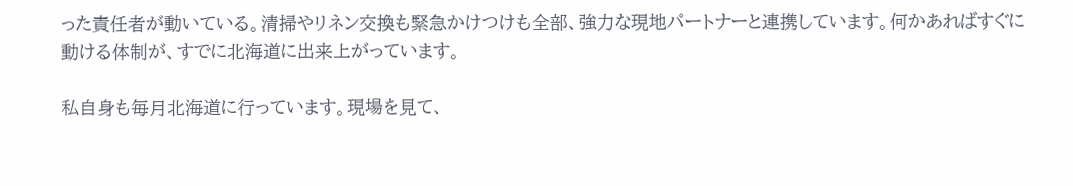った責任者が動いている。清掃やリネン交換も緊急かけつけも全部、強力な現地パートナーと連携しています。何かあればすぐに動ける体制が、すでに北海道に出来上がっています。

私自身も毎月北海道に行っています。現場を見て、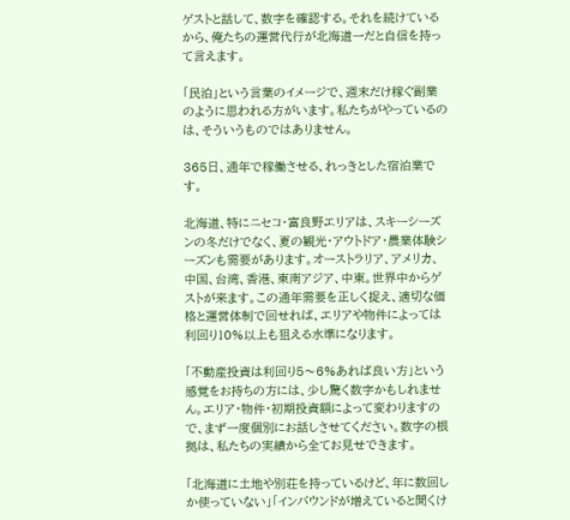ゲストと話して、数字を確認する。それを続けているから、俺たちの運営代行が北海道一だと自信を持って言えます。

「民泊」という言葉のイメージで、週末だけ稼ぐ副業のように思われる方がいます。私たちがやっているのは、そういうものではありません。

365日、通年で稼働させる、れっきとした宿泊業です。

北海道、特にニセコ・富良野エリアは、スキーシーズンの冬だけでなく、夏の観光・アウトドア・農業体験シーズンも需要があります。オーストラリア、アメリカ、中国、台湾、香港、東南アジア、中東。世界中からゲストが来ます。この通年需要を正しく捉え、適切な価格と運営体制で回せれば、エリアや物件によっては利回り10%以上も狙える水準になります。

「不動産投資は利回り5〜6%あれば良い方」という感覚をお持ちの方には、少し驚く数字かもしれません。エリア・物件・初期投資額によって変わりますので、まず一度個別にお話しさせてください。数字の根拠は、私たちの実績から全てお見せできます。

「北海道に土地や別荘を持っているけど、年に数回しか使っていない」「インバウンドが増えていると聞くけ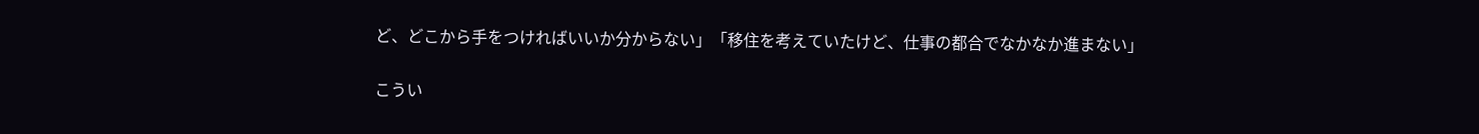ど、どこから手をつければいいか分からない」「移住を考えていたけど、仕事の都合でなかなか進まない」

こうい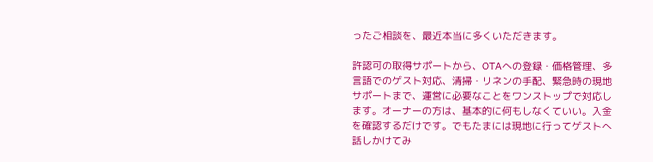ったご相談を、最近本当に多くいただきます。

許認可の取得サポートから、OTAへの登録・価格管理、多言語でのゲスト対応、清掃・リネンの手配、緊急時の現地サポートまで、運営に必要なことをワンストップで対応します。オーナーの方は、基本的に何もしなくていい。入金を確認するだけです。でもたまには現地に行ってゲストへ話しかけてみ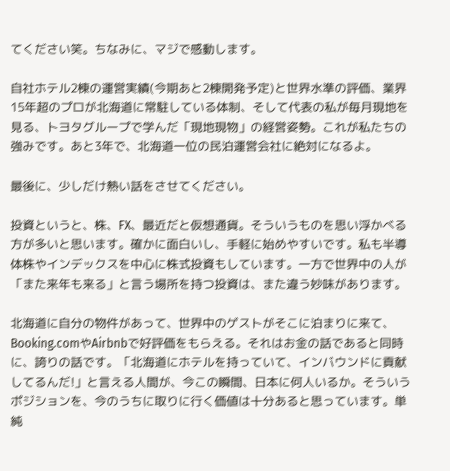てください笑。ちなみに、マジで感動します。

自社ホテル2棟の運営実績(今期あと2棟開発予定)と世界水準の評価、業界15年超のプロが北海道に常駐している体制、そして代表の私が毎月現地を見る、トヨタグループで学んだ「現地現物」の経営姿勢。これが私たちの強みです。あと3年で、北海道一位の民泊運営会社に絶対になるよ。

最後に、少しだけ熱い話をさせてください。

投資というと、株、FX、最近だと仮想通貨。そういうものを思い浮かべる方が多いと思います。確かに面白いし、手軽に始めやすいです。私も半導体株やインデックスを中心に株式投資もしています。一方で世界中の人が「また来年も来る」と言う場所を持つ投資は、また違う妙味があります。

北海道に自分の物件があって、世界中のゲストがそこに泊まりに来て、Booking.comやAirbnbで好評価をもらえる。それはお金の話であると同時に、誇りの話です。「北海道にホテルを持っていて、インバウンドに貢献してるんだ!」と言える人間が、今この瞬間、日本に何人いるか。そういうポジションを、今のうちに取りに行く価値は十分あると思っています。単純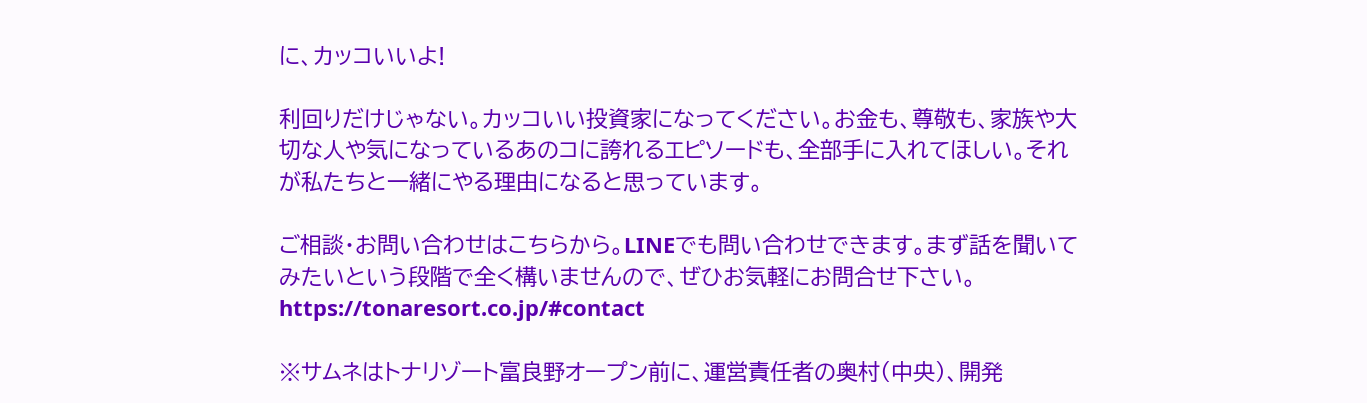に、カッコいいよ!

利回りだけじゃない。カッコいい投資家になってください。お金も、尊敬も、家族や大切な人や気になっているあのコに誇れるエピソードも、全部手に入れてほしい。それが私たちと一緒にやる理由になると思っています。

ご相談・お問い合わせはこちらから。LINEでも問い合わせできます。まず話を聞いてみたいという段階で全く構いませんので、ぜひお気軽にお問合せ下さい。
https://tonaresort.co.jp/#contact

※サムネはトナリゾート富良野オープン前に、運営責任者の奥村(中央)、開発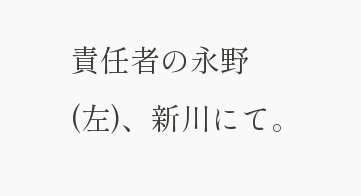責任者の永野(左)、新川にて。